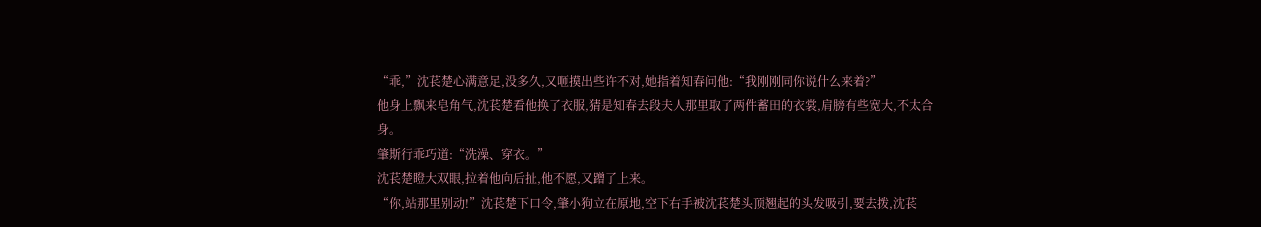“乖,”沈苌楚心满意足,没多久,又咂摸出些许不对,她指着知春问他:“我刚刚同你说什么来着?”
他身上飘来皂角气,沈苌楚看他换了衣服,猜是知春去段夫人那里取了两件蓄田的衣裳,肩膀有些宽大,不太合身。
肇斯行乖巧道:“洗澡、穿衣。”
沈苌楚瞪大双眼,拉着他向后扯,他不愿,又蹭了上来。
“你,站那里别动!”沈苌楚下口令,肇小狗立在原地,空下右手被沈苌楚头顶翘起的头发吸引,要去拨,沈苌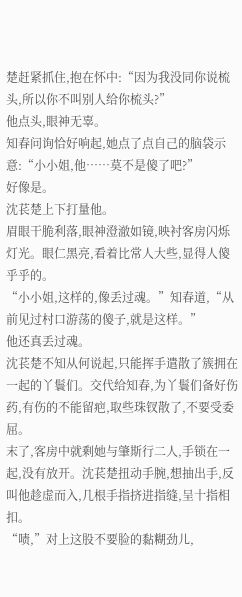楚赶紧抓住,抱在怀中:“因为我没同你说梳头,所以你不叫别人给你梳头?”
他点头,眼神无辜。
知春问询恰好响起,她点了点自己的脑袋示意:“小小姐,他……莫不是傻了吧?”
好像是。
沈苌楚上下打量他。
眉眼干脆利落,眼神澄澈如镜,映衬客房闪烁灯光。眼仁黑亮,看着比常人大些,显得人傻乎乎的。
“小小姐,这样的,像丢过魂。”知春道,“从前见过村口游荡的傻子,就是这样。”
他还真丢过魂。
沈苌楚不知从何说起,只能挥手遣散了簇拥在一起的丫鬟们。交代给知春,为丫鬟们备好伤药,有伤的不能留疤,取些珠钗散了,不要受委屈。
末了,客房中就剩她与肇斯行二人,手锁在一起,没有放开。沈苌楚扭动手腕,想抽出手,反叫他趁虚而入,几根手指挤进指缝,呈十指相扣。
“啧,”对上这股不要脸的黏糊劲儿,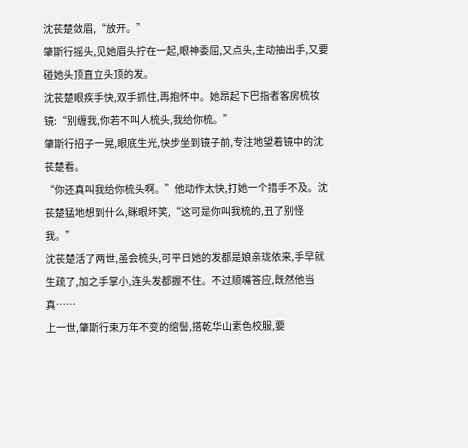沈苌楚敛眉,“放开。”
肇斯行摇头,见她眉头拧在一起,眼神委屈,又点头,主动抽出手,又要碰她头顶直立头顶的发。
沈苌楚眼疾手快,双手抓住,再抱怀中。她昂起下巴指者客房梳妆镜:“别缠我,你若不叫人梳头,我给你梳。”
肇斯行招子一晃,眼底生光,快步坐到镜子前,专注地望着镜中的沈苌楚看。
“你还真叫我给你梳头啊。”他动作太快,打她一个措手不及。沈苌楚猛地想到什么,眯眼坏笑,“这可是你叫我梳的,丑了别怪我。”
沈苌楚活了两世,虽会梳头,可平日她的发都是娘亲珑依来,手早就生疏了,加之手掌小,连头发都握不住。不过顺嘴答应,既然他当真……
上一世,肇斯行束万年不变的绾髻,搭乾华山素色校服,要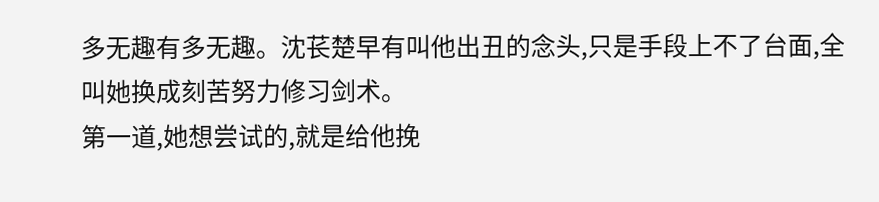多无趣有多无趣。沈苌楚早有叫他出丑的念头,只是手段上不了台面,全叫她换成刻苦努力修习剑术。
第一道,她想尝试的,就是给他挽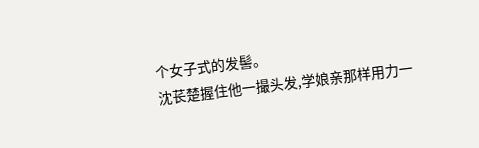个女子式的发髻。
沈苌楚握住他一撮头发,学娘亲那样用力一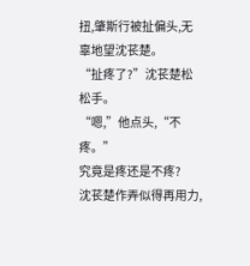扭,肇斯行被扯偏头,无辜地望沈苌楚。
“扯疼了?”沈苌楚松松手。
“嗯,”他点头,“不疼。”
究竟是疼还是不疼?
沈苌楚作弄似得再用力,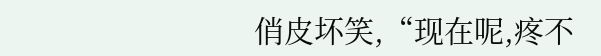俏皮坏笑,“现在呢,疼不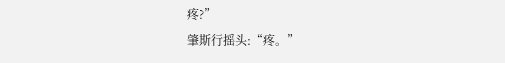疼?”
肇斯行摇头:“疼。”